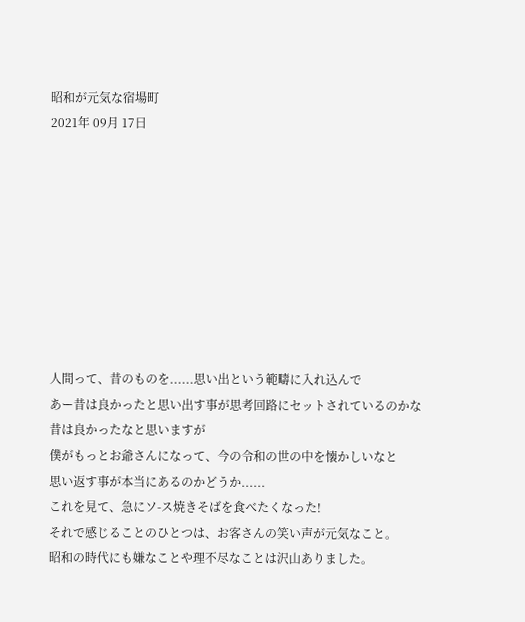昭和が元気な宿場町
2021年 09月 17日









人間って、昔のものを......思い出という範疇に入れ込んで
あー昔は良かったと思い出す事が思考回路にセットされているのかな
昔は良かったなと思いますが
僕がもっとお爺さんになって、今の令和の世の中を懐かしいなと
思い返す事が本当にあるのかどうか......
これを見て、急にソ-ス焼きそばを食べたくなった!
それで感じることのひとつは、お客さんの笑い声が元気なこと。
昭和の時代にも嫌なことや理不尽なことは沢山ありました。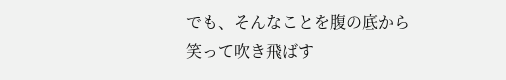でも、そんなことを腹の底から笑って吹き飛ばす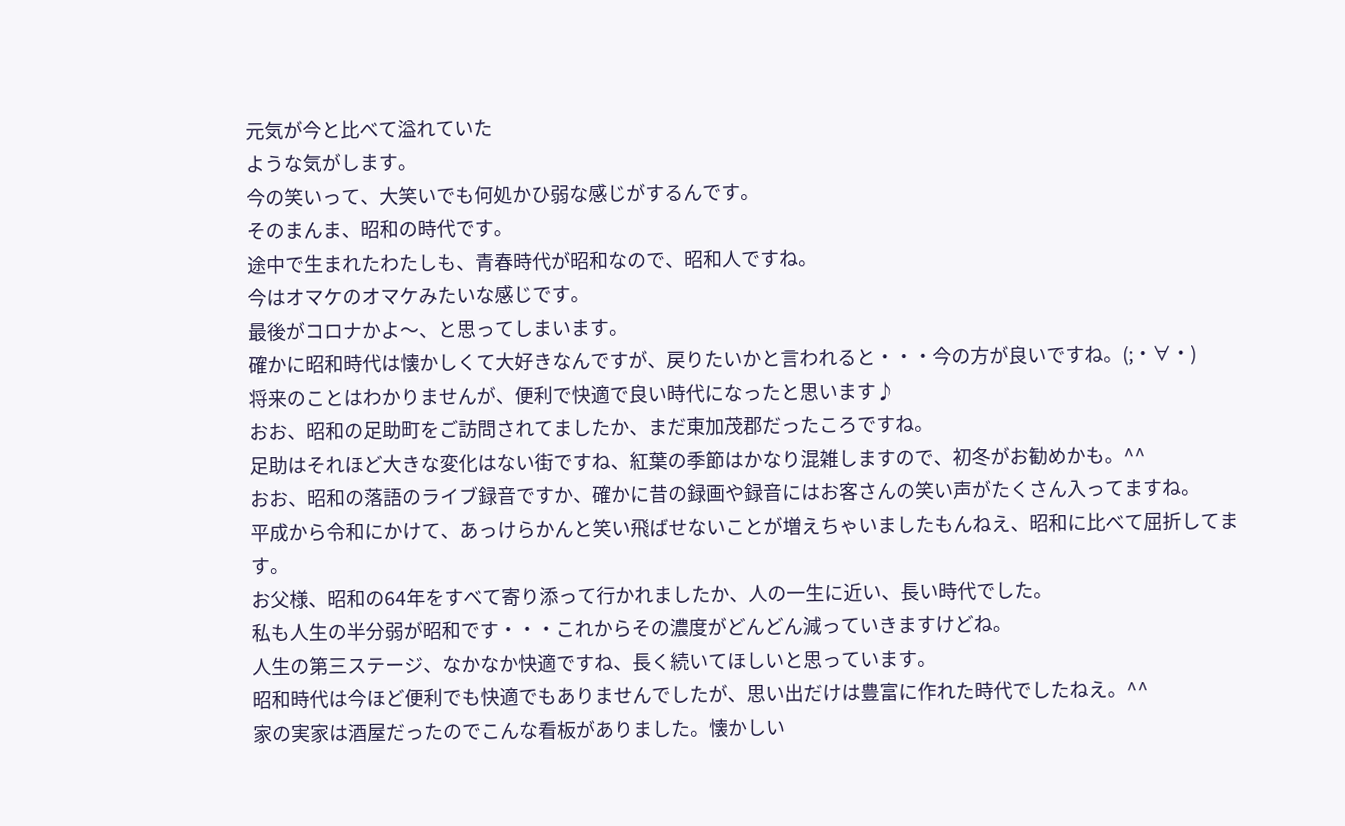元気が今と比べて溢れていた
ような気がします。
今の笑いって、大笑いでも何処かひ弱な感じがするんです。
そのまんま、昭和の時代です。
途中で生まれたわたしも、青春時代が昭和なので、昭和人ですね。
今はオマケのオマケみたいな感じです。
最後がコロナかよ〜、と思ってしまいます。
確かに昭和時代は懐かしくて大好きなんですが、戻りたいかと言われると・・・今の方が良いですね。(;・∀・)
将来のことはわかりませんが、便利で快適で良い時代になったと思います♪
おお、昭和の足助町をご訪問されてましたか、まだ東加茂郡だったころですね。
足助はそれほど大きな変化はない街ですね、紅葉の季節はかなり混雑しますので、初冬がお勧めかも。^^
おお、昭和の落語のライブ録音ですか、確かに昔の録画や録音にはお客さんの笑い声がたくさん入ってますね。
平成から令和にかけて、あっけらかんと笑い飛ばせないことが増えちゃいましたもんねえ、昭和に比べて屈折してます。
お父様、昭和の64年をすべて寄り添って行かれましたか、人の一生に近い、長い時代でした。
私も人生の半分弱が昭和です・・・これからその濃度がどんどん減っていきますけどね。
人生の第三ステージ、なかなか快適ですね、長く続いてほしいと思っています。
昭和時代は今ほど便利でも快適でもありませんでしたが、思い出だけは豊富に作れた時代でしたねえ。^^
家の実家は酒屋だったのでこんな看板がありました。懐かしい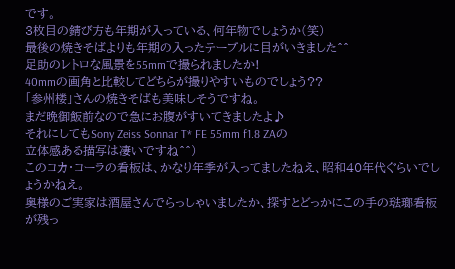です。
3枚目の錆び方も年期が入っている、何年物でしょうか(笑)
最後の焼きそばよりも年期の入ったテーブルに目がいきました^^
足助のレトロな風景を55mmで撮られましたか!
40mmの画角と比較してどちらが撮りやすいものでしょう??
「参州楼」さんの焼きそばも美味しそうですね。
まだ晩御飯前なので急にお腹がすいてきましたよ♪
それにしてもSony Zeiss Sonnar T* FE 55mm f1.8 ZAの
立体感ある描写は凄いですね^^)
このコカ・コーラの看板は、かなり年季が入ってましたねえ、昭和40年代ぐらいでしょうかねえ。
奥様のご実家は酒屋さんでらっしゃいましたか、探すとどっかにこの手の琺瑯看板が残っ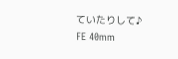ていたりして♪
FE 40mm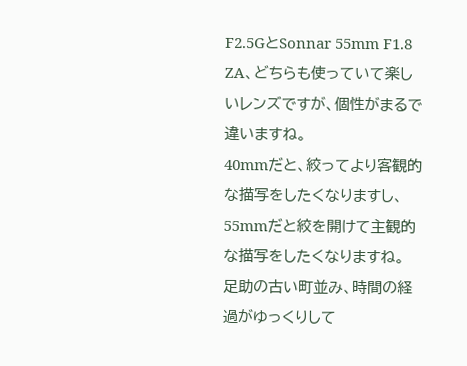F2.5GとSonnar 55mm F1.8 ZA、どちらも使っていて楽しいレンズですが、個性がまるで違いますね。
40mmだと、絞ってより客観的な描写をしたくなりますし、55mmだと絞を開けて主観的な描写をしたくなりますね。
足助の古い町並み、時間の経過がゆっくりして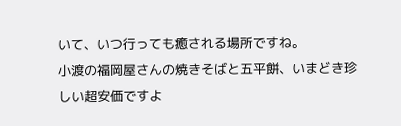いて、いつ行っても癒される場所ですね。
小渡の福岡屋さんの焼きそばと五平餅、いまどき珍しい超安価ですよ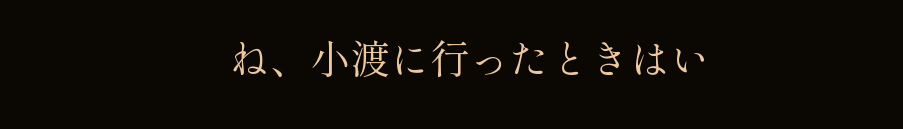ね、小渡に行ったときはい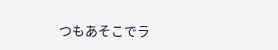つもあそこでラ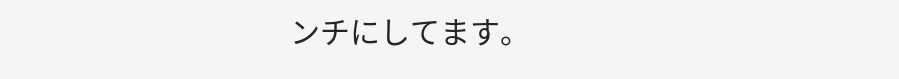ンチにしてます。